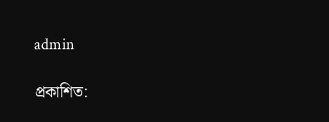admin

প্রকাশিত: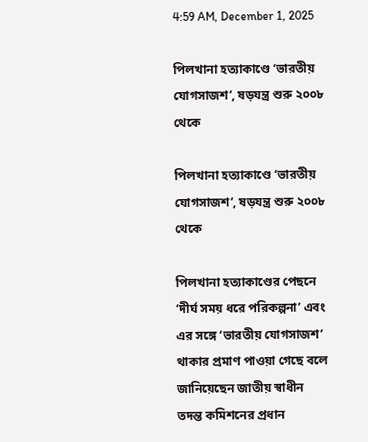4:59 AM, December 1, 2025

পিলখানা হত্যাকাণ্ডে ‘ভারতীয় যোগসাজশ’, ষড়যন্ত্র শুরু ২০০৮ থেকে

পিলখানা হত্যাকাণ্ডে ‘ভারতীয় যোগসাজশ’, ষড়যন্ত্র শুরু ২০০৮ থেকে

পিলখানা হত্যাকাণ্ডের পেছনে ‘দীর্ঘ সময় ধরে পরিকল্পনা’ এবং এর সঙ্গে ‘ভারতীয় যোগসাজশ’ থাকার প্রমাণ পাওয়া গেছে বলে জানিয়েছেন জাতীয় স্বাধীন তদন্ত কমিশনের প্রধান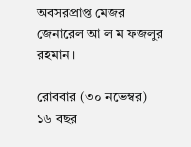অবসরপ্রাপ্ত মেজর জেনারেল আ ল ম ফজলুর রহমান।

রোববার (৩০ নভেম্বর) ১৬ বছর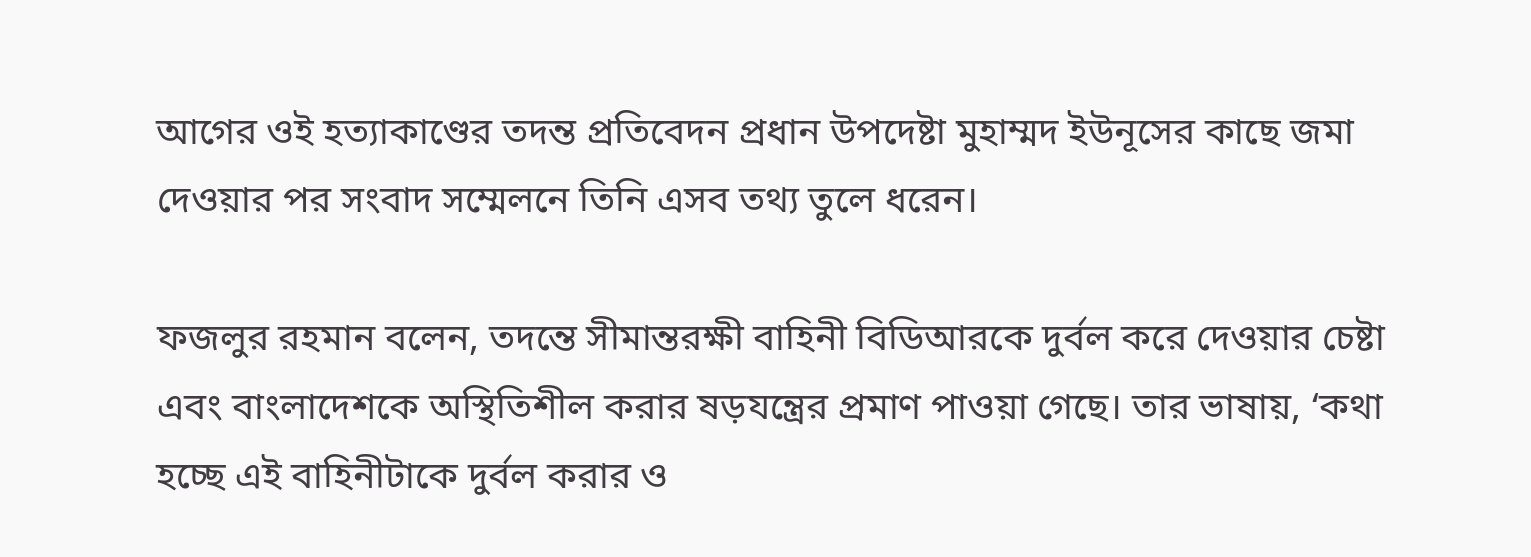আগের ওই হত্যাকাণ্ডের তদন্ত প্রতিবেদন প্রধান উপদেষ্টা মুহাম্মদ ইউনূসের কাছে জমা দেওয়ার পর সংবাদ সম্মেলনে তিনি এসব তথ্য তুলে ধরেন।

ফজলুর রহমান বলেন, তদন্তে সীমান্তরক্ষী বাহিনী বিডিআরকে দুর্বল করে দেওয়ার চেষ্টা এবং বাংলাদেশকে অস্থিতিশীল করার ষড়যন্ত্রের প্রমাণ পাওয়া গেছে। তার ভাষায়, ‘কথা হচ্ছে এই বাহিনীটাকে দুর্বল করার ও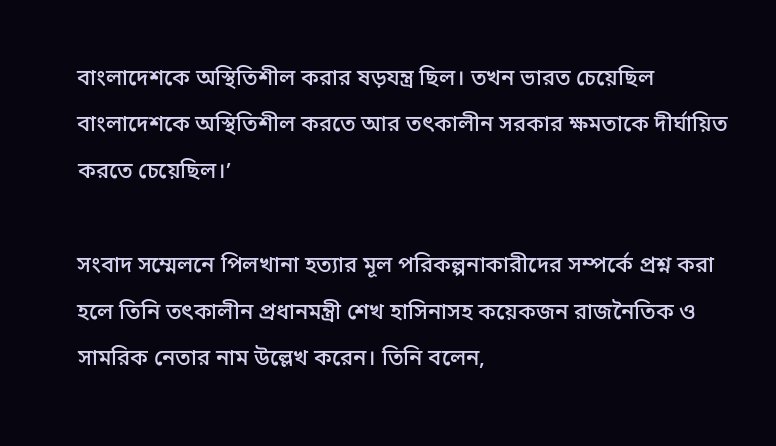বাংলাদেশকে অস্থিতিশীল করার ষড়যন্ত্র ছিল। তখন ভারত চেয়েছিল বাংলাদেশকে অস্থিতিশীল করতে আর তৎকালীন সরকার ক্ষমতাকে দীর্ঘায়িত করতে চেয়েছিল।’

সংবাদ সম্মেলনে পিলখানা হত্যার মূল পরিকল্পনাকারীদের সম্পর্কে প্রশ্ন করা হলে তিনি তৎকালীন প্রধানমন্ত্রী শেখ হাসিনাসহ কয়েকজন রাজনৈতিক ও সামরিক নেতার নাম উল্লেখ করেন। তিনি বলেন,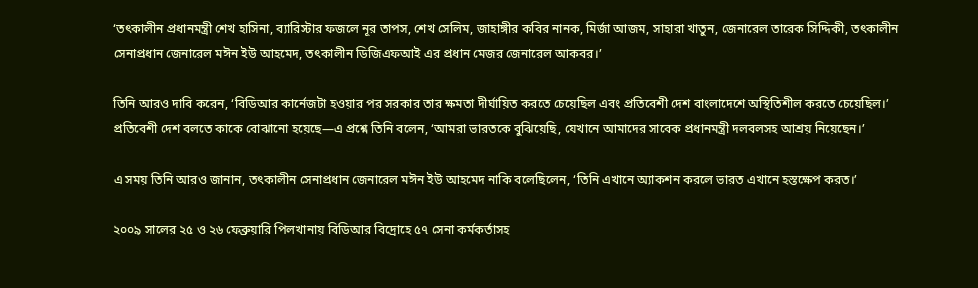‘তৎকালীন প্রধানমন্ত্রী শেখ হাসিনা, ব্যারিস্টার ফজলে নূর তাপস, শেখ সেলিম, জাহাঙ্গীর কবির নানক, মির্জা আজম, সাহারা খাতুন, জেনারেল তারেক সিদ্দিকী, তৎকালীন সেনাপ্রধান জেনারেল মঈন ইউ আহমেদ, তৎকালীন ডিজিএফআই এর প্রধান মেজর জেনারেল আকবর।’

তিনি আরও দাবি করেন, ‘বিডিআর কার্নেজটা হওয়ার পর সরকার তার ক্ষমতা দীর্ঘায়িত করতে চেয়েছিল এবং প্রতিবেশী দেশ বাংলাদেশে অস্থিতিশীল করতে চেয়েছিল।’ প্রতিবেশী দেশ বলতে কাকে বোঝানো হয়েছে—এ প্রশ্নে তিনি বলেন, ‘আমরা ভারতকে বুঝিয়েছি, যেখানে আমাদের সাবেক প্রধানমন্ত্রী দলবলসহ আশ্রয় নিয়েছেন।’

এ সময় তিনি আরও জানান, তৎকালীন সেনাপ্রধান জেনারেল মঈন ইউ আহমেদ নাকি বলেছিলেন, ‘তিনি এখানে অ্যাকশন করলে ভারত এখানে হস্তক্ষেপ করত।’

২০০৯ সালের ২৫ ও ২৬ ফেব্রুয়ারি পিলখানায় বিডিআর বিদ্রোহে ৫৭ সেনা কর্মকর্তাসহ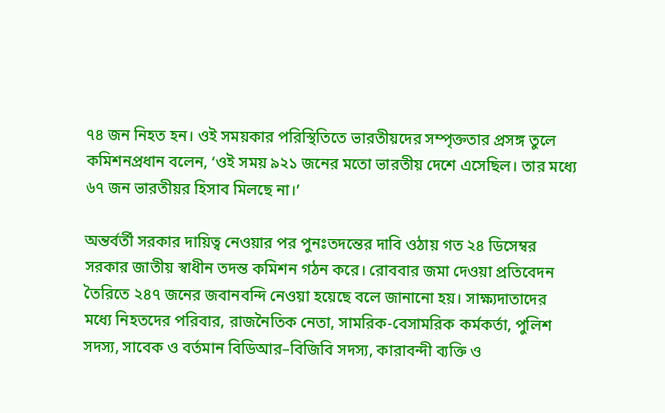৭৪ জন নিহত হন। ওই সময়কার পরিস্থিতিতে ভারতীয়দের সম্পৃক্ততার প্রসঙ্গ তুলে কমিশনপ্রধান বলেন, ‘ওই সময় ৯২১ জনের মতো ভারতীয় দেশে এসেছিল। তার মধ্যে ৬৭ জন ভারতীয়র হিসাব মিলছে না।’

অন্তর্বর্তী সরকার দায়িত্ব নেওয়ার পর পুনঃতদন্তের দাবি ওঠায় গত ২৪ ডিসেম্বর সরকার জাতীয় স্বাধীন তদন্ত কমিশন গঠন করে। রোববার জমা দেওয়া প্রতিবেদন তৈরিতে ২৪৭ জনের জবানবন্দি নেওয়া হয়েছে বলে জানানো হয়। সাক্ষ্যদাতাদের মধ্যে নিহতদের পরিবার, রাজনৈতিক নেতা, সামরিক-বেসামরিক কর্মকর্তা, পুলিশ সদস্য, সাবেক ও বর্তমান বিডিআর–বিজিবি সদস্য, কারাবন্দী ব্যক্তি ও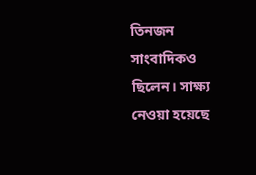তিনজন সাংবাদিকও ছিলেন। সাক্ষ্য নেওয়া হয়েছে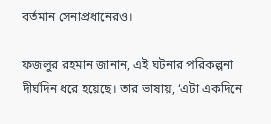বর্তমান সেনাপ্রধানেরও।

ফজলুর রহমান জানান, এই ঘটনার পরিকল্পনা দীর্ঘদিন ধরে হয়েছে। তার ভাষায়, ‘এটা একদিনে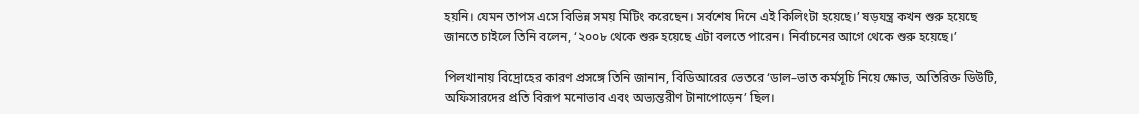হয়নি। যেমন তাপস এসে বিভিন্ন সময় মিটিং করেছেন। সর্বশেষ দিনে এই কিলিংটা হয়েছে।’ ষড়যন্ত্র কখন শুরু হয়েছে জানতে চাইলে তিনি বলেন, ‘২০০৮ থেকে শুরু হয়েছে এটা বলতে পারেন। নির্বাচনের আগে থেকে শুরু হয়েছে।’

পিলখানায় বিদ্রোহের কারণ প্রসঙ্গে তিনি জানান, বিডিআরের ভেতরে ‘ডাল–ভাত কর্মসূচি নিয়ে ক্ষোভ, অতিরিক্ত ডিউটি, অফিসারদের প্রতি বিরূপ মনোভাব এবং অভ্যন্তরীণ টানাপোড়েন’ ছিল।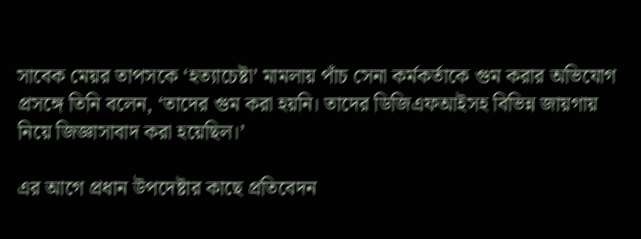সাবেক মেয়র তাপসকে ‘হত্যাচেষ্টা’ মামলায় পাঁচ সেনা কর্মকর্তাকে গুম করার অভিযোগ প্রসঙ্গে তিনি বলেন, ‘তাদের গুম করা হয়নি। তাদের ডিজিএফআইসহ বিভিন্ন জায়গায় নিয়ে জিজ্ঞাসাবাদ করা হয়েছিল।’

এর আগে প্রধান উপদেষ্টার কাছে প্রতিবেদন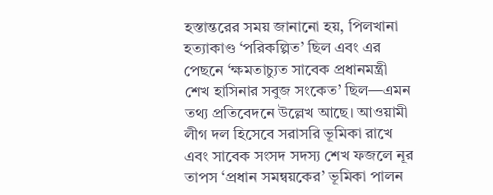হস্তান্তরের সময় জানানো হয়, পিলখানা হত্যাকাণ্ড ‘পরিকল্পিত’ ছিল এবং এর পেছনে ‘ক্ষমতাচ্যুত সাবেক প্রধানমন্ত্রী শেখ হাসিনার সবুজ সংকেত’ ছিল—এমন তথ্য প্রতিবেদনে উল্লেখ আছে। আওয়ামী লীগ দল হিসেবে সরাসরি ভূমিকা রাখে এবং সাবেক সংসদ সদস্য শেখ ফজলে নূর তাপস ‘প্রধান সমন্বয়কের’ ভূমিকা পালন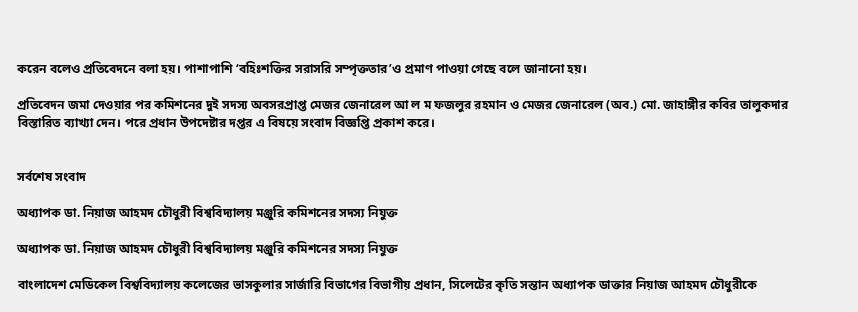করেন বলেও প্রতিবেদনে বলা হয়। পাশাপাশি ‘বহিঃশক্তির সরাসরি সম্পৃক্ততার’ও প্রমাণ পাওয়া গেছে বলে জানানো হয়।

প্রতিবেদন জমা দেওয়ার পর কমিশনের দুই সদস্য অবসরপ্রাপ্ত মেজর জেনারেল আ ল ম ফজলুর রহমান ও মেজর জেনারেল (অব.) মো. জাহাঙ্গীর কবির তালুকদার বিস্তারিত ব্যাখ্যা দেন। পরে প্রধান উপদেষ্টার দপ্তর এ বিষয়ে সংবাদ বিজ্ঞপ্তি প্রকাশ করে।


সর্বশেষ সংবাদ

অধ্যাপক ডা. নিয়াজ আহমদ চৌধুরী বিশ্ববিদ্যালয় মঞ্জুরি কমিশনের সদস্য নিযুক্ত

অধ্যাপক ডা. নিয়াজ আহমদ চৌধুরী বিশ্ববিদ্যালয় মঞ্জুরি কমিশনের সদস্য নিযুক্ত

বাংলাদেশ মেডিকেল বিশ্ববিদ্যালয় কলেজের ভাসকুলার সার্জারি বিভাগের বিভাগীয় প্রধান, সিলেটের কৃতি সন্তান অধ্যাপক ডাক্তার নিয়াজ আহমদ চৌধুরীকে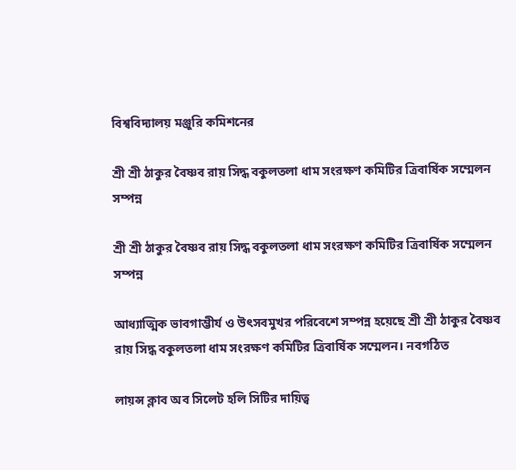বিশ্ববিদ্যালয় মঞ্জুরি কমিশনের

শ্রী শ্রী ঠাকুর বৈষ্ণব রায় সিদ্ধ বকুলতলা ধাম সংরক্ষণ কমিটির ত্রিবার্ষিক সম্মেলন সম্পন্ন

শ্রী শ্রী ঠাকুর বৈষ্ণব রায় সিদ্ধ বকুলতলা ধাম সংরক্ষণ কমিটির ত্রিবার্ষিক সম্মেলন সম্পন্ন

আধ্যাত্মিক ভাবগাম্ভীর্য ও উৎসবমুখর পরিবেশে সম্পন্ন হয়েছে শ্রী শ্রী ঠাকুর বৈষ্ণব রায় সিদ্ধ বকুলতলা ধাম সংরক্ষণ কমিটির ত্রিবার্ষিক সম্মেলন। নবগঠিত

লায়ন্স ক্লাব অব সিলেট হলি সিটির দায়িত্ব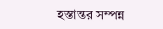হস্তান্তর সম্পন্ন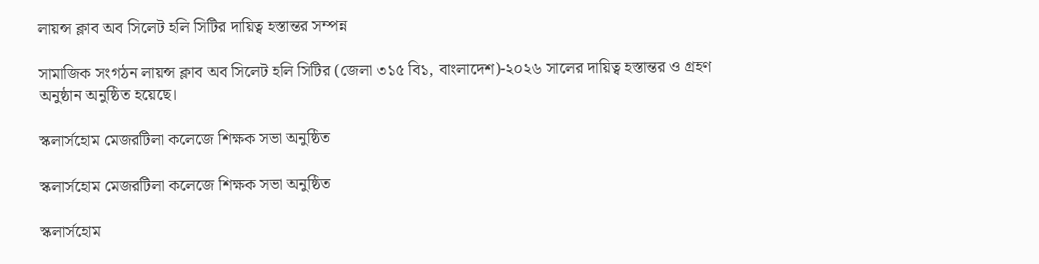লায়ন্স ক্লাব অব সিলেট হলি সিটির দায়িত্ব হস্তান্তর সম্পন্ন

সামাজিক সংগঠন লায়ন্স ক্লাব অব সিলেট হলি সিটির (জেলা ৩১৫ বি১, বাংলাদেশ)-২০২৬ সালের দায়িত্ব হস্তান্তর ও গ্রহণ অনুষ্ঠান অনুষ্ঠিত হয়েছে।

স্কলার্সহোম মেজরটিলা কলেজে শিক্ষক সভা অনুষ্ঠিত

স্কলার্সহোম মেজরটিলা কলেজে শিক্ষক সভা অনুষ্ঠিত

স্কলার্সহোম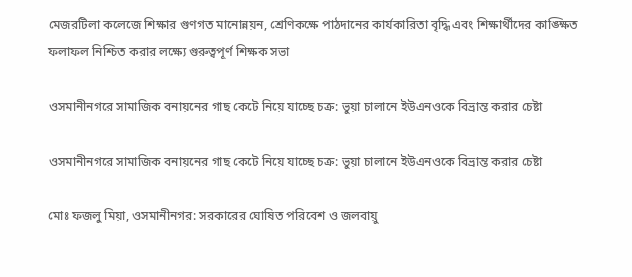মেজরটিলা কলেজে শিক্ষার গুণগত মানোন্নয়ন, শ্রেণিকক্ষে পাঠদানের কার্যকারিতা বৃদ্ধি এবং শিক্ষার্থীদের কাঙ্ক্ষিত ফলাফল নিশ্চিত করার লক্ষ্যে গুরুত্বপূর্ণ শিক্ষক সভা

ওসমানীনগরে সামাজিক বনায়নের গাছ কেটে নিয়ে যাচ্ছে চক্র: ভুয়া চালানে ইউএনওকে বিভ্রান্ত করার চেষ্টা

ওসমানীনগরে সামাজিক বনায়নের গাছ কেটে নিয়ে যাচ্ছে চক্র: ভুয়া চালানে ইউএনওকে বিভ্রান্ত করার চেষ্টা

মোঃ ফজলু মিয়া, ওসমানীনগর: সরকারের ঘোষিত পরিবেশ ও জলবায়ু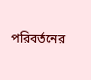পরিবর্তনের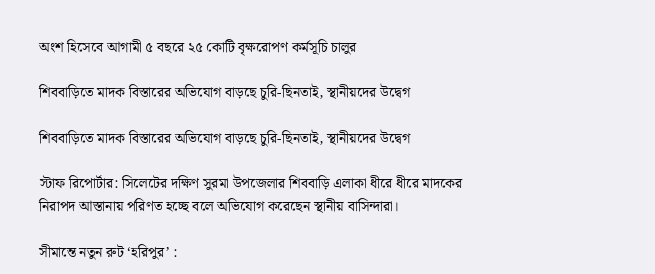অংশ হিসেবে আগামী ৫ বছরে ২৫ কোটি বৃক্ষরোপণ কর্মসূচি চালুর

শিববাড়িতে মাদক বিস্তারের অভিযোগ বাড়ছে চুরি-ছিনতাই, স্থানীয়দের উদ্বেগ

শিববাড়িতে মাদক বিস্তারের অভিযোগ বাড়ছে চুরি-ছিনতাই, স্থানীয়দের উদ্বেগ

স্টাফ রিপোর্টার: সিলেটের দক্ষিণ সুরমা উপজেলার শিববাড়ি এলাকা ধীরে ধীরে মাদকের নিরাপদ আস্তানায় পরিণত হচ্ছে বলে অভিযোগ করেছেন স্থানীয় বাসিন্দারা।

সীমান্তে নতুন রুট ‘হরিপুর’ :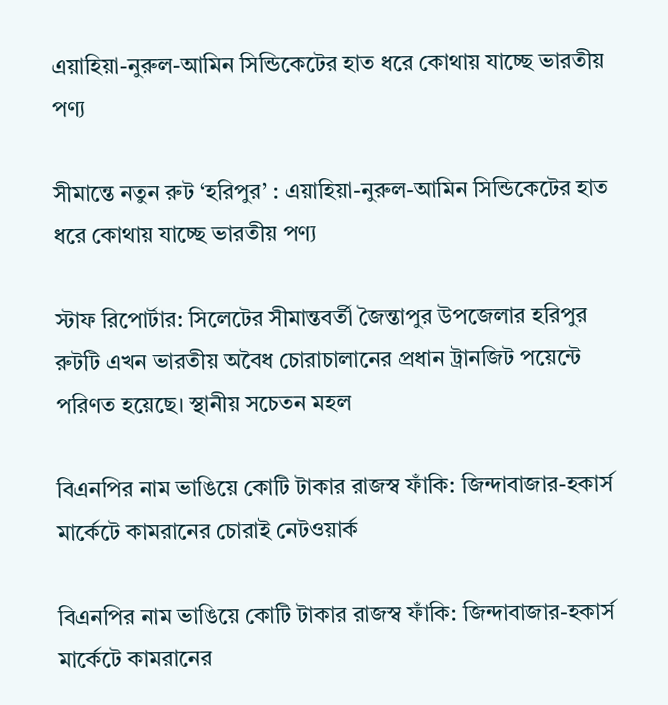এয়াহিয়া-নুরুল-আমিন সিন্ডিকেটের হাত ধরে কোথায় যাচ্ছে ভারতীয় পণ্য

সীমান্তে নতুন রুট ‘হরিপুর’ : এয়াহিয়া-নুরুল-আমিন সিন্ডিকেটের হাত ধরে কোথায় যাচ্ছে ভারতীয় পণ্য

স্টাফ রিপোর্টার: সিলেটের সীমান্তবর্তী জৈন্তাপুর উপজেলার হরিপুর রুটটি এখন ভারতীয় অবৈধ চোরাচালানের প্রধান ট্রানজিট পয়েন্টে পরিণত হয়েছে। স্থানীয় সচেতন মহল

বিএনপির নাম ভাঙিয়ে কোটি টাকার রাজস্ব ফাঁকি: জিন্দাবাজার-হকার্স মার্কেটে কামরানের চোরাই নেটওয়ার্ক

বিএনপির নাম ভাঙিয়ে কোটি টাকার রাজস্ব ফাঁকি: জিন্দাবাজার-হকার্স মার্কেটে কামরানের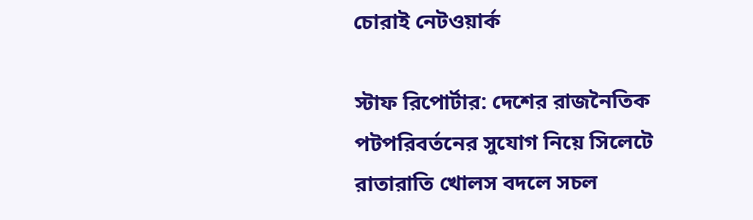চোরাই নেটওয়ার্ক

স্টাফ রিপোর্টার: দেশের রাজনৈতিক পটপরিবর্তনের সুযোগ নিয়ে সিলেটে রাতারাতি খোলস বদলে সচল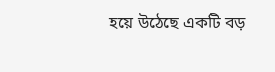হয়ে উঠেছে একটি বড়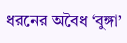ধরনের অবৈধ ‘বুঙ্গা’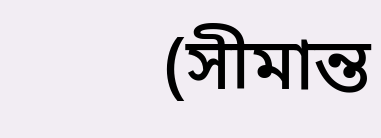(সীমান্ত